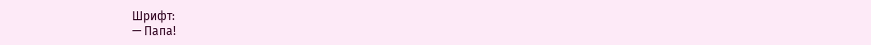Шрифт:
— Папа!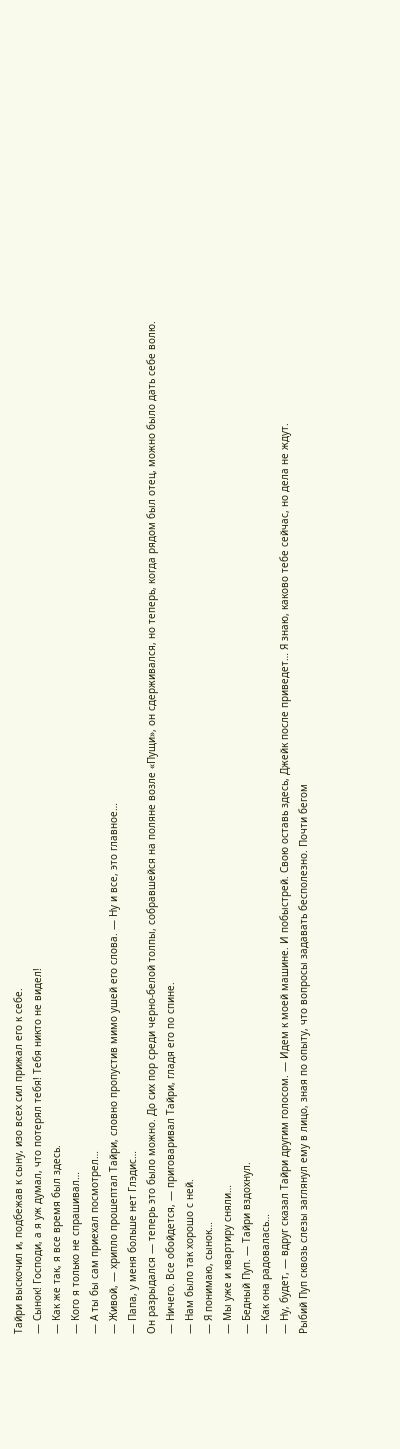Тайри выскочил и, подбежав к сыну, изо всех сил прижал его к себе.
— Сынок! Господи, а я уж думал, что потерял тебя! Тебя никто не видел!
— Как же так, я все время был здесь.
— Кого я только не спрашивал…
— А ты бы сам приехал посмотрел…
— Живой, — хрипло прошептал Тайри, словно пропустив мимо ушей его слова. — Ну и все, это главное…
— Папа, у меня больше нет Глэдис…
Он разрыдался — теперь это было можно. До сих пор среди черно-белой толпы, собравшейся на поляне возле «Пущи», он сдерживался, но теперь, когда рядом был отец, можно было дать себе волю.
— Ничего. Все обойдется, — приговаривал Тайри, гладя его по спине.
— Нам было так хорошо с ней.
— Я понимаю, сынок…
— Мы уже и квартиру сняли…
— Бедный Пуп. — Тайри вздохнул.
— Как она радовалась…
— Ну, будет, — вдруг сказал Тайри другим голосом. — Идем к моей машине. И побыстрей. Свою оставь здесь, Джейк после приведет… Я знаю, каково тебе сейчас, но дела не ждут.
Рыбий Пуп сквозь слезы заглянул ему в лицо, зная по опыту, что вопросы задавать бесполезно. Почти бегом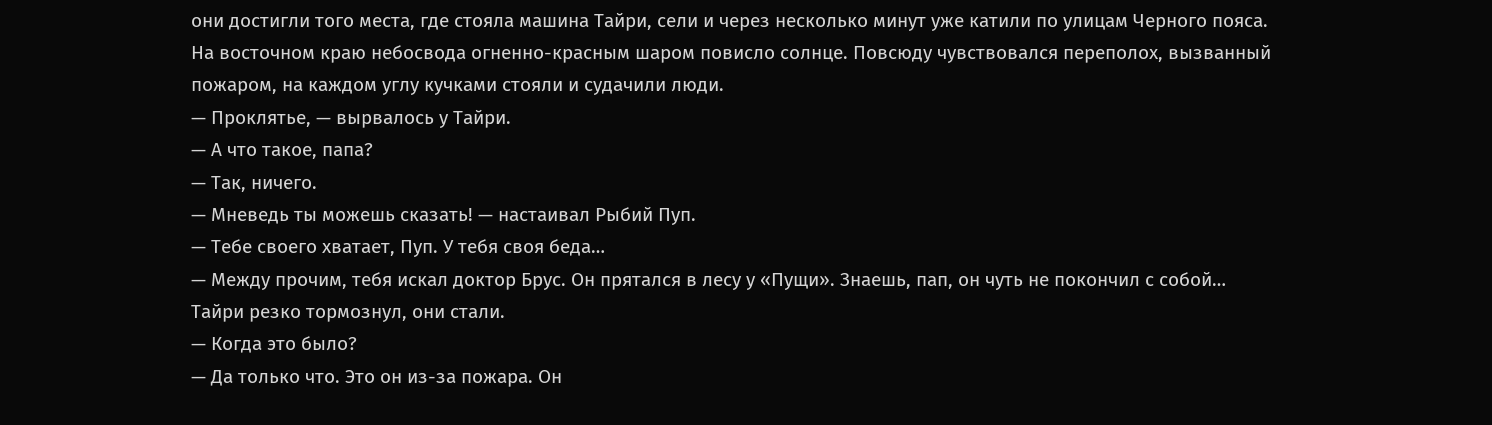они достигли того места, где стояла машина Тайри, сели и через несколько минут уже катили по улицам Черного пояса. На восточном краю небосвода огненно-красным шаром повисло солнце. Повсюду чувствовался переполох, вызванный пожаром, на каждом углу кучками стояли и судачили люди.
— Проклятье, — вырвалось у Тайри.
— А что такое, папа?
— Так, ничего.
— Мневедь ты можешь сказать! — настаивал Рыбий Пуп.
— Тебе своего хватает, Пуп. У тебя своя беда…
— Между прочим, тебя искал доктор Брус. Он прятался в лесу у «Пущи». Знаешь, пап, он чуть не покончил с собой…
Тайри резко тормознул, они стали.
— Когда это было?
— Да только что. Это он из-за пожара. Он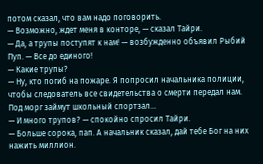потом сказал, что вам надо поговорить.
— Возможно, ждет меня в конторе, — сказал Тайри.
— Да, а трупы поступят к нам! — возбужденно объявил Рыбий Пуп. — Все до единого!
— Какие трупы?
— Ну, кто погиб на пожаре. Я попросил начальника полиции, чтобы следователь все свидетельства о смерти передал нам. Под морг займут школьный спортзал…
— И много трупов? — спокойно спросил Тайри.
— Больше сорока, пап. А начальник сказал, дай тебе Бог на них нажить миллион.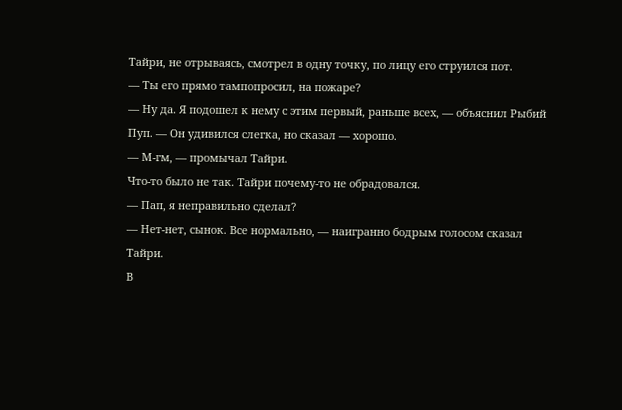Тайри, не отрываясь, смотрел в одну точку, по лицу его струился пот.
— Ты его прямо тампопросил, на пожаре?
— Ну да. Я подошел к нему с этим первый, раньше всех, — объяснил Рыбий Пуп. — Он удивился слегка, но сказал — хорошо.
— М-гм, — промычал Тайри.
Что-то было не так. Тайри почему-то не обрадовался.
— Пап, я неправильно сделал?
— Нет-нет, сынок. Все нормально, — наигранно бодрым голосом сказал Тайри.
В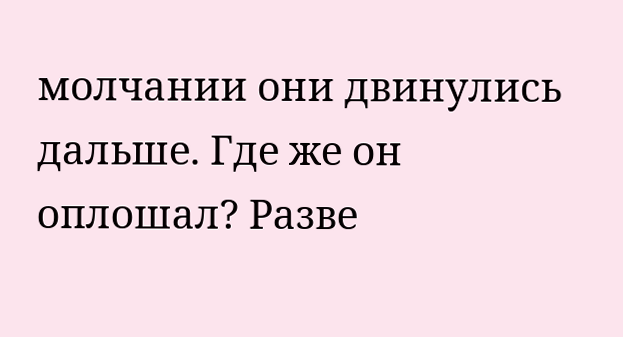молчании они двинулись дальше. Где же он оплошал? Разве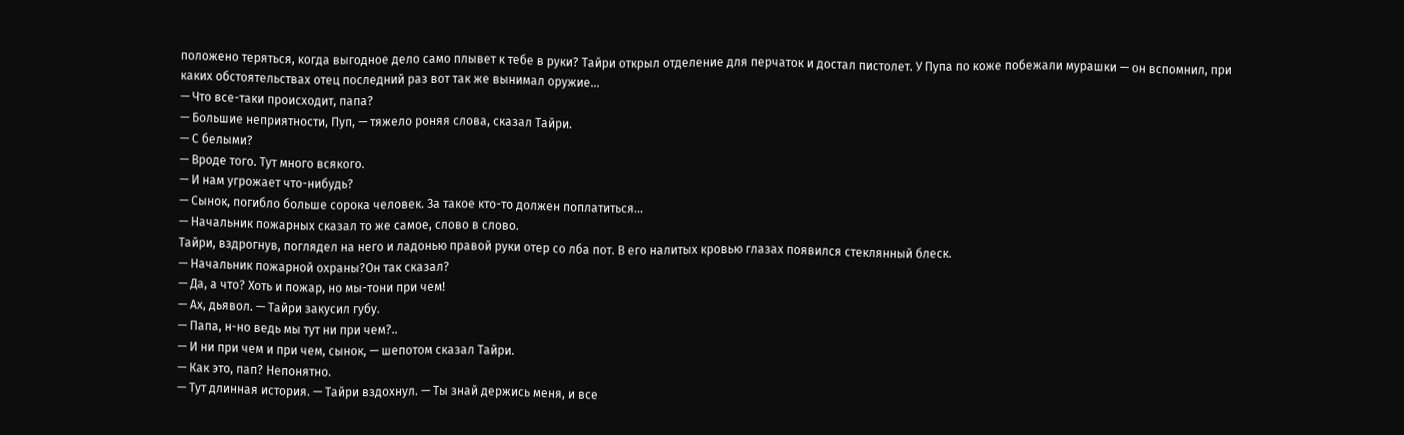положено теряться, когда выгодное дело само плывет к тебе в руки? Тайри открыл отделение для перчаток и достал пистолет. У Пупа по коже побежали мурашки — он вспомнил, при каких обстоятельствах отец последний раз вот так же вынимал оружие…
— Что все-таки происходит, папа?
— Большие неприятности, Пуп, — тяжело роняя слова, сказал Тайри.
— С белыми?
— Вроде того. Тут много всякого.
— И нам угрожает что-нибудь?
— Сынок, погибло больше сорока человек. За такое кто-то должен поплатиться…
— Начальник пожарных сказал то же самое, слово в слово.
Тайри, вздрогнув, поглядел на него и ладонью правой руки отер со лба пот. В его налитых кровью глазах появился стеклянный блеск.
— Начальник пожарной охраны?Он так сказал?
— Да, а что? Хоть и пожар, но мы-тони при чем!
— Ах, дьявол. — Тайри закусил губу.
— Папа, н-но ведь мы тут ни при чем?..
— И ни при чем и при чем, сынок, — шепотом сказал Тайри.
— Как это, пап? Непонятно.
— Тут длинная история. — Тайри вздохнул. — Ты знай держись меня, и все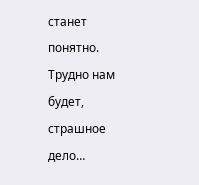станет понятно. Трудно нам будет, страшное дело…